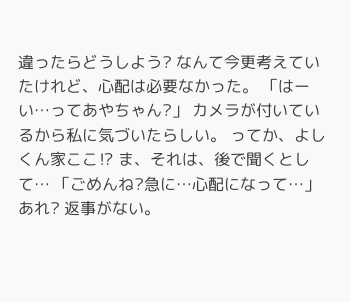違ったらどうしよう? なんて今更考えていたけれど、心配は必要なかった。 「はーい…ってあやちゃん?」 カメラが付いているから私に気づいたらしい。 ってか、よしくん家ここ⁉ ま、それは、後で聞くとして… 「ごめんね?急に…心配になって…」 あれ? 返事がない。